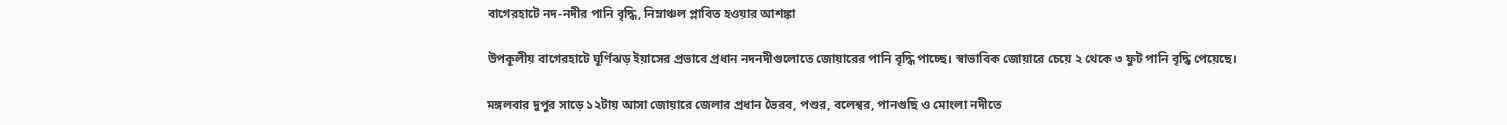বাগেরহাটে নদ-নদীর পানি বৃদ্ধি, নিম্নাঞ্চল প্লাবিত হওয়ার আশঙ্কা

উপকূলীয় বাগেরহাটে ঘূর্ণিঝড় ইয়াসের প্রভাবে প্রধান নদনদীগুলোতে জোয়ারের পানি বৃদ্ধি পাচ্ছে। স্বাভাবিক জোয়ারে চেয়ে ২ থেকে ৩ ফুট পানি বৃদ্ধি পেয়েছে।

মঙ্গলবার দুপুর সাড়ে ১২টায় আসা জোয়ারে জেলার প্রধান ভৈরব, পশুর, বলেশ্বর, পানগুছি ও মোংলা নদীতে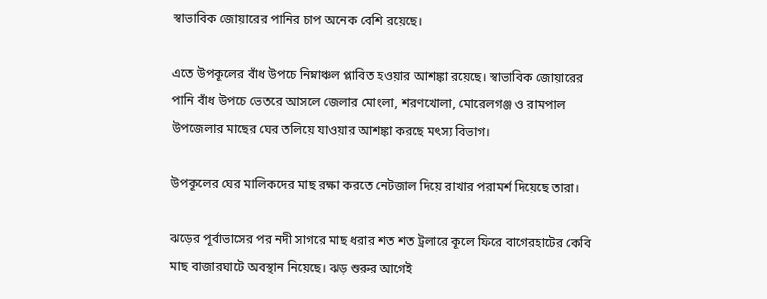স্বাভাবিক জোয়ারের পানির চাপ অনেক বেশি রয়েছে।

এতে উপকূলের বাঁধ উপচে নিম্নাঞ্চল প্লাবিত হওয়ার আশঙ্কা রয়েছে। স্বাভাবিক জোয়ারের পানি বাঁধ উপচে ভেতরে আসলে জেলার মোংলা, শরণখোলা, মোরেলগঞ্জ ও রামপাল উপজেলার মাছের ঘের তলিয়ে যাওয়ার আশঙ্কা করছে মৎস্য বিভাগ।

উপকূলের ঘের মালিকদের মাছ রক্ষা করতে নেটজাল দিয়ে রাখার পরামর্শ দিয়েছে তারা।

ঝড়ের পূর্বাভাসের পর নদী সাগরে মাছ ধরার শত শত ট্রলারে কূলে ফিরে বাগেরহাটের কেবি মাছ বাজারঘাটে অবস্থান নিয়েছে। ঝড় শুরুর আগেই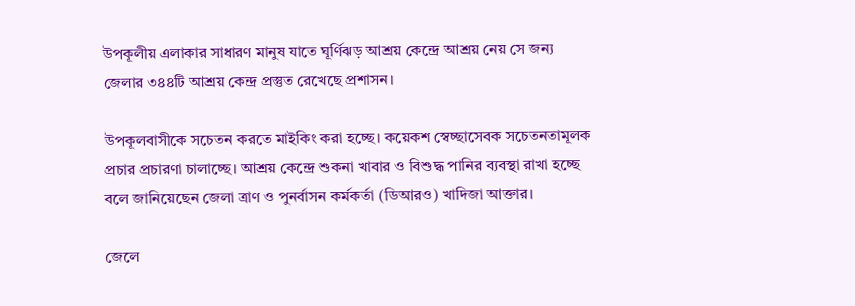উপকূলীয় এলাকার সাধারণ মানুষ যাতে ঘূর্ণিঝড় আশ্রয় কেন্দ্রে আশ্রয় নেয় সে জন্য জেলার ৩৪৪টি আশ্রয় কেন্দ্র প্রস্তুত রেখেছে প্রশাসন।

উপকূলবাসীকে সচেতন করতে মাইকিং করা হচ্ছে। কয়েকশ স্বেচ্ছাসেবক সচেতনতামূলক প্রচার প্রচারণা চালাচ্ছে। আশ্রয় কেন্দ্রে শুকনা খাবার ও বিশুদ্ধ পানির ব্যবস্থা রাখা হচ্ছে বলে জানিয়েছেন জেলা ত্রাণ ও পুনর্বাসন কর্মকর্তা (ডিআরও) খাদিজা আক্তার।

জেলে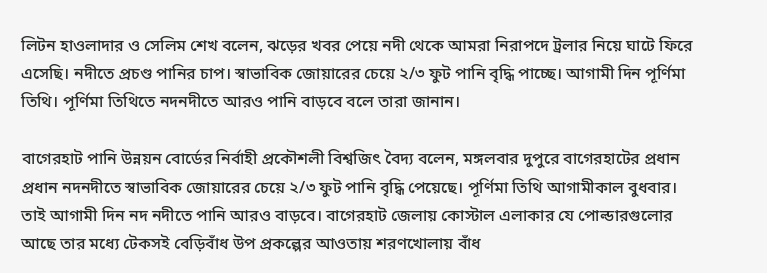লিটন হাওলাদার ও সেলিম শেখ বলেন, ঝড়ের খবর পেয়ে নদী থেকে আমরা নিরাপদে ট্রলার নিয়ে ঘাটে ফিরে এসেছি। নদীতে প্রচণ্ড পানির চাপ। স্বাভাবিক জোয়ারের চেয়ে ২/৩ ফুট পানি বৃদ্ধি পাচ্ছে। আগামী দিন পূর্ণিমা তিথি। পূর্ণিমা তিথিতে নদনদীতে আরও পানি বাড়বে বলে তারা জানান।

বাগেরহাট পানি উন্নয়ন বোর্ডের নির্বাহী প্রকৌশলী বিশ্বজিৎ বৈদ্য বলেন, মঙ্গলবার দুপুরে বাগেরহাটের প্রধান প্রধান নদনদীতে স্বাভাবিক জোয়ারের চেয়ে ২/৩ ফুট পানি বৃদ্ধি পেয়েছে। পূর্ণিমা তিথি আগামীকাল বুধবার। তাই আগামী দিন নদ নদীতে পানি আরও বাড়বে। বাগেরহাট জেলায় কোস্টাল এলাকার যে পোল্ডারগুলোর আছে তার মধ্যে টেকসই বেড়িবাঁধ উপ প্রকল্পের আওতায় শরণখোলায় বাঁধ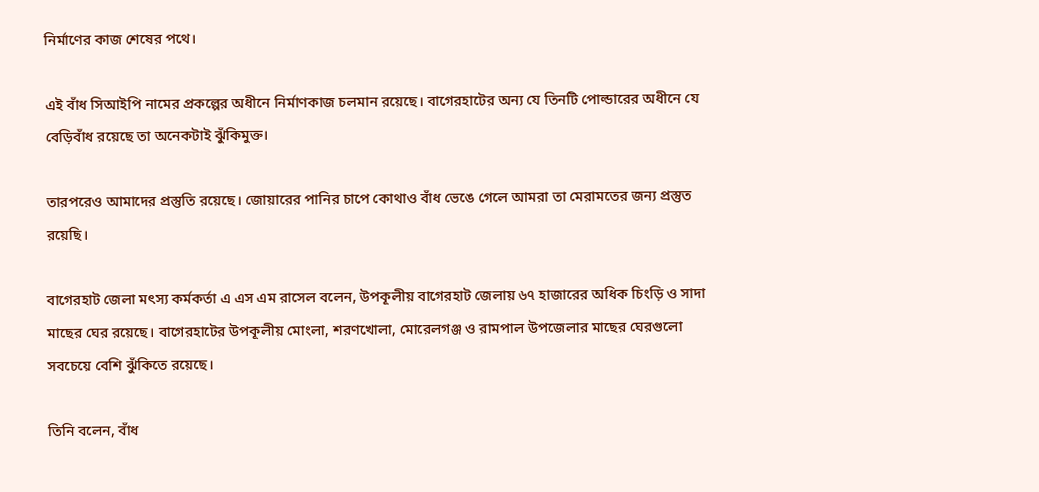নির্মাণের কাজ শেষের পথে।

এই বাঁধ সিআইপি নামের প্রকল্পের অধীনে নির্মাণকাজ চলমান রয়েছে। বাগেরহাটের অন্য যে তিনটি পোল্ডারের অধীনে যে বেড়িবাঁধ রয়েছে তা অনেকটাই ঝুঁকিমুক্ত।

তারপরেও আমাদের প্রস্তুতি রয়েছে। জোয়ারের পানির চাপে কোথাও বাঁধ ভেঙে গেলে আমরা তা মেরামতের জন্য প্রস্তুত রয়েছি।

বাগেরহাট জেলা মৎস্য কর্মকর্তা এ এস এম রাসেল বলেন, উপকূলীয় বাগেরহাট জেলায় ৬৭ হাজারের অধিক চিংড়ি ও সাদা মাছের ঘের রয়েছে। বাগেরহাটের উপকূলীয় মোংলা, শরণখোলা, মোরেলগঞ্জ ও রামপাল উপজেলার মাছের ঘেরগুলো সবচেয়ে বেশি ঝুঁকিতে রয়েছে।

তিনি বলেন, বাঁধ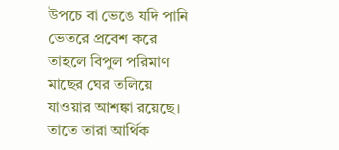উপচে বা ভেঙে যদি পানি ভেতরে প্রবেশ করে তাহলে বিপুল পরিমাণ মাছের ঘের তলিয়ে যাওয়ার আশঙ্কা রয়েছে। তাতে তারা আর্থিক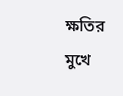ক্ষতির মুখে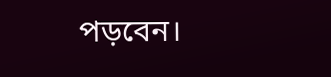পড়বেন।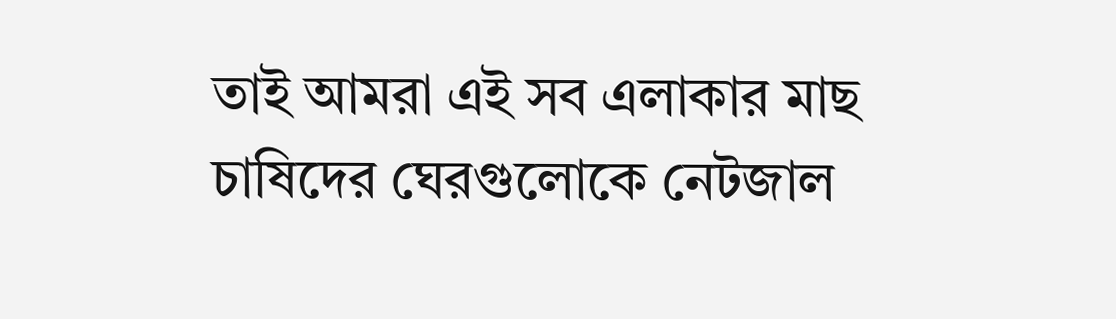তাই আমরা এই সব এলাকার মাছ চাষিদের ঘেরগুলোকে নেটজাল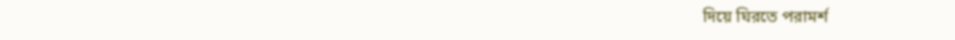দিয়ে ঘিরতে পরামর্শ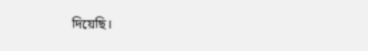দিয়েছি।